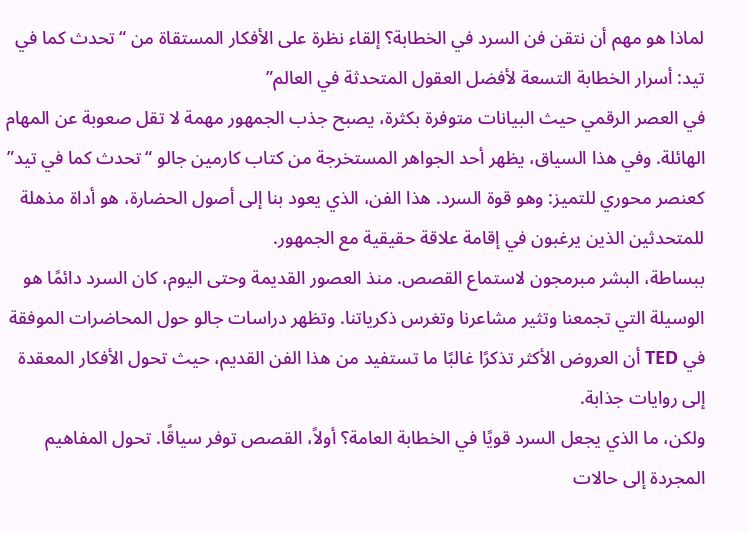لماذا هو مهم أن نتقن فن السرد في الخطابة؟ إلقاء نظرة على الأفكار المستقاة من “تحدث كما في تيد: أسرار الخطابة التسعة لأفضل العقول المتحدثة في العالم”
في العصر الرقمي حيث البيانات متوفرة بكثرة، يصبح جذب الجمهور مهمة لا تقل صعوبة عن المهام الهائلة. وفي هذا السياق، يظهر أحد الجواهر المستخرجة من كتاب كارمين جالو “تحدث كما في تيد” كعنصر محوري للتميز: وهو قوة السرد. هذا الفن، الذي يعود بنا إلى أصول الحضارة، هو أداة مذهلة للمتحدثين الذين يرغبون في إقامة علاقة حقيقية مع الجمهور.
ببساطة، البشر مبرمجون لاستماع القصص. منذ العصور القديمة وحتى اليوم، كان السرد دائمًا هو الوسيلة التي تجمعنا وتثير مشاعرنا وتغرس ذكرياتنا. وتظهر دراسات جالو حول المحاضرات الموفقة في TED أن العروض الأكثر تذكرًا غالبًا ما تستفيد من هذا الفن القديم، حيث تحول الأفكار المعقدة إلى روايات جذابة.
ولكن، ما الذي يجعل السرد قويًا في الخطابة العامة؟ أولاً، القصص توفر سياقًا. تحول المفاهيم المجردة إلى حالات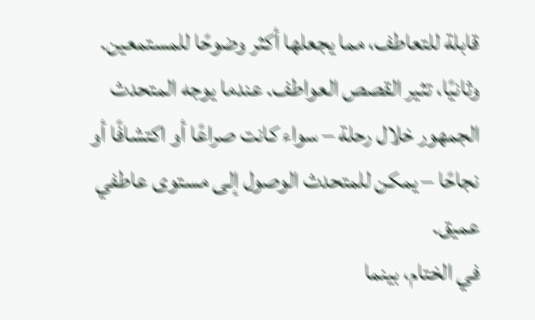قابلة للتعاطف، مما يجعلها أكثر وضوحًا للمستمعين. وثانيًا، تثير القصص العواطف. عندما يوجه المتحدث الجمهور خلال رحلة – سواء كانت صراعًا أو اكتشافًا أو نجاحًا – يمكن للمتحدث الوصول إلى مستوى عاطفي عميق.
في الختام، بينما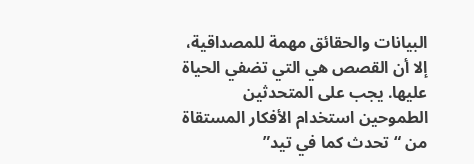البيانات والحقائق مهمة للمصداقية، إلا أن القصص هي التي تضفي الحياة عليها. يجب على المتحدثين الطموحين استخدام الأفكار المستقاة من “تحدث كما في تيد”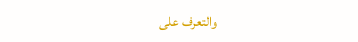والتعرف على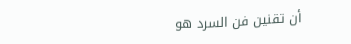أن تقنين فن السرد هو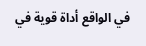في الواقع أداة قوية في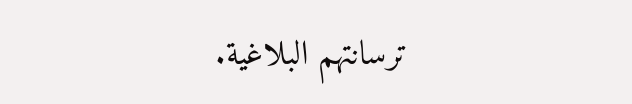ترسانتهم البلاغية.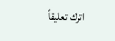اترك تعليقاً